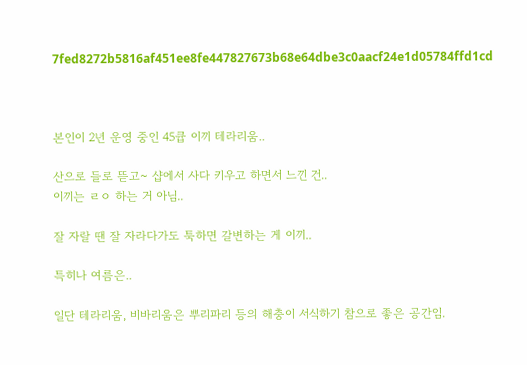7fed8272b5816af451ee8fe447827673b68e64dbe3c0aacf24e1d05784ffd1cd



본인이 2년 운영 중인 45큡 이끼 테라리움..

산으로 들로 뜯고~ 샵에서 사다 키우고 하면서 느낀 건..
이끼는 ㄹㅇ 하는 거 아님..

잘 자랄 땐 잘 자라다가도 툭하면 갈변하는 게 이끼..

특히나 여름은..

일단 테라리움, 비바리움은 뿌리파리 등의 해충이 서식하기 참으로 좋은 공간임.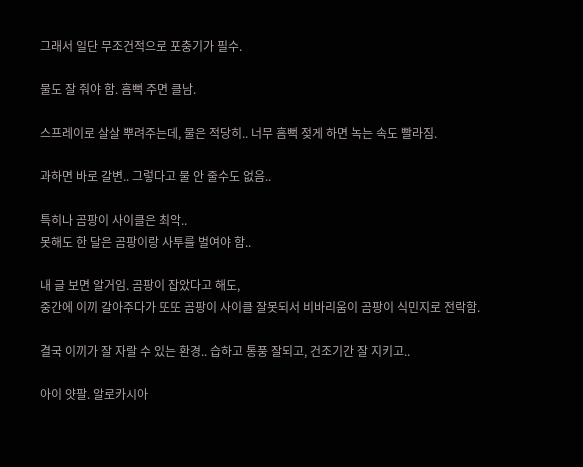그래서 일단 무조건적으로 포충기가 필수.

물도 잘 줘야 함. 흠뻑 주면 클남.

스프레이로 살살 뿌려주는데, 물은 적당히.. 너무 흠뻑 젖게 하면 녹는 속도 빨라짐.

과하면 바로 갈변.. 그렇다고 물 안 줄수도 없음..

특히나 곰팡이 사이클은 최악..
못해도 한 달은 곰팡이랑 사투를 벌여야 함..

내 글 보면 알거임. 곰팡이 잡았다고 해도,
중간에 이끼 갈아주다가 또또 곰팡이 사이클 잘못되서 비바리움이 곰팡이 식민지로 전락함.

결국 이끼가 잘 자랄 수 있는 환경.. 습하고 통풍 잘되고, 건조기간 잘 지키고..

아이 얏팔. 알로카시아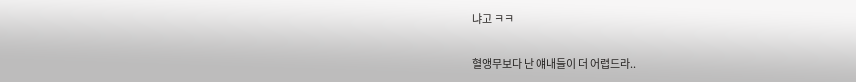냐고 ㅋㅋ

혈앵무보다 난 얘내들이 더 어렵드라..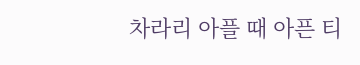차라리 아플 때 아픈 티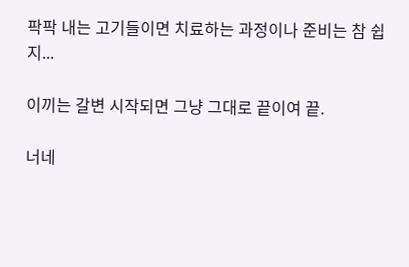팍팍 내는 고기들이면 치료하는 과정이나 준비는 참 쉽지...

이끼는 갈변 시작되면 그냥 그대로 끝이여 끝.

너네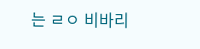는 ㄹㅇ 비바리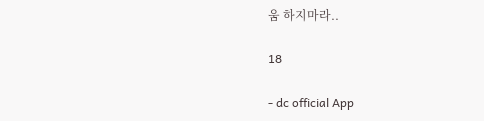움 하지마라..

18

- dc official App